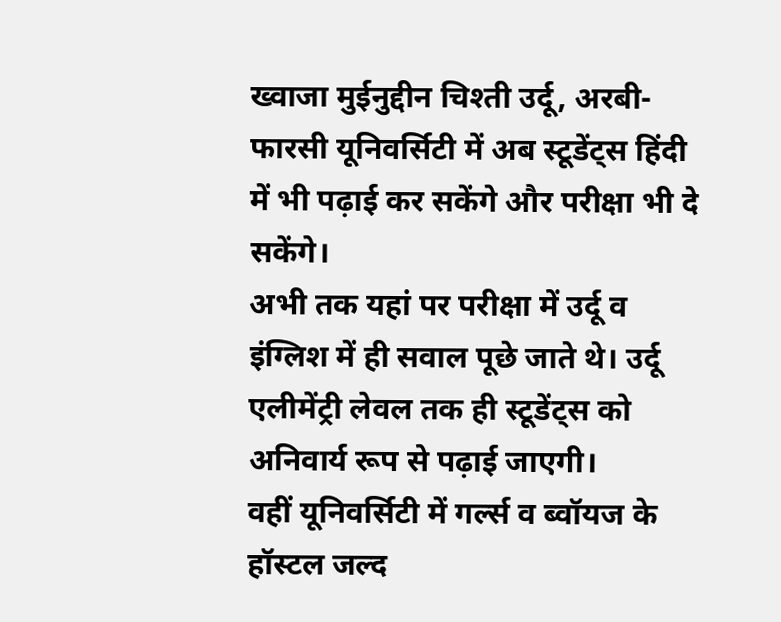ख्वाजा मुईनुद्दीन चिश्ती उर्दू, अरबी-फारसी यूनिवर्सिटी में अब स्टूडेंट्स हिंदी में भी पढ़ाई कर सकेंगे और परीक्षा भी दे सकेंगे।
अभी तक यहां पर परीक्षा में उर्दू व इंग्लिश में ही सवाल पूछे जाते थे। उर्दू एलीमेंट्री लेवल तक ही स्टूडेंट्स को अनिवार्य रूप से पढ़ाई जाएगी।
वहीं यूनिवर्सिटी में गर्ल्स व ब्वॉयज के हॉस्टल जल्द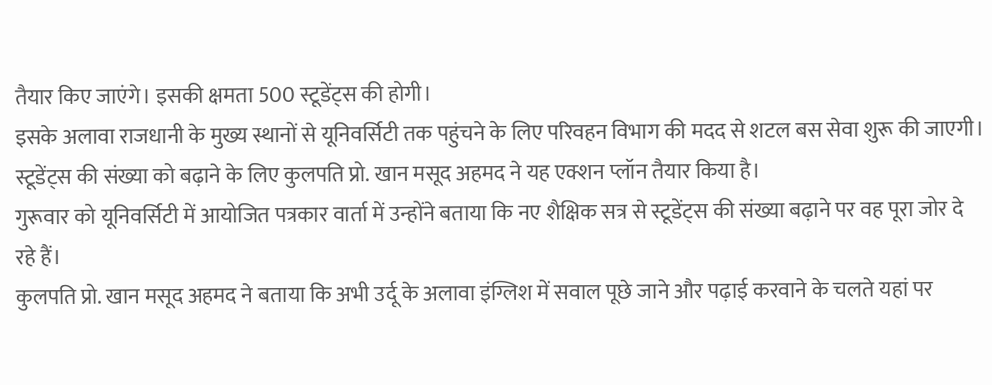तैयार किए जाएंगे। इसकी क्षमता 500 स्टूडेंट्स की होगी।
इसके अलावा राजधानी के मुख्य स्थानों से यूनिवर्सिटी तक पहुंचने के लिए परिवहन विभाग की मदद से शटल बस सेवा शुरू की जाएगी।
स्टूडेंट्स की संख्या को बढ़ाने के लिए कुलपति प्रो. खान मसूद अहमद ने यह एक्शन प्लॉन तैयार किया है।
गुरूवार को यूनिवर्सिटी में आयोजित पत्रकार वार्ता में उन्होंने बताया कि नए शैक्षिक सत्र से स्टूडेंट्स की संख्या बढ़ाने पर वह पूरा जोर दे रहे हैं।
कुलपति प्रो. खान मसूद अहमद ने बताया कि अभी उर्दू के अलावा इंग्लिश में सवाल पूछे जाने और पढ़ाई करवाने के चलते यहां पर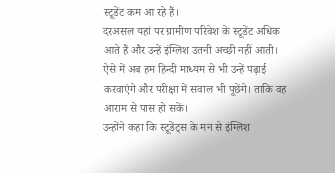स्टूडेंट कम आ रहे हैं।
दरअसल यहां पर ग्रामीण परिवेश के स्टूडेंट अधिक आते हैं और उन्हें इंग्लिश उतनी अच्छी नहीं आती।
ऐसे में अब हम हिन्दी माध्यम से भी उन्हें पढ़ाई करवाएंगे और परीक्षा में सवाल भी पूछेंगे। ताकि वह आराम से पास हो सकें।
उन्होंने कहा कि स्टूडेंट्स के मन से इंग्लिश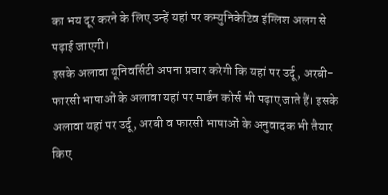का भय दूर करने के लिए उन्हें यहां पर कम्युनिकेटिव इंग्लिश अलग से पढ़ाई जाएगी।
इसके अलावा यूनिवर्सिटी अपना प्रचार करेगी कि यहां पर उर्दू, अरबी-फारसी भाषाओं के अलावा यहां पर मार्डन कोर्स भी पढ़ाए जाते हैं। इसके अलावा यहां पर उर्दू, अरबी व फारसी भाषाओं के अनुवादक भी तैयार किए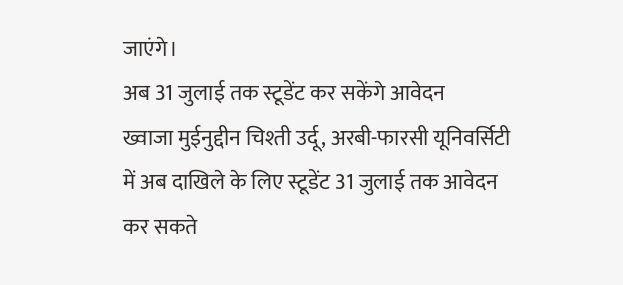जाएंगे।
अब 31 जुलाई तक स्टूडेंट कर सकेंगे आवेदन
ख्वाजा मुईनुद्दीन चिश्ती उर्दू, अरबी-फारसी यूनिवर्सिटी में अब दाखिले के लिए स्टूडेंट 31 जुलाई तक आवेदन कर सकते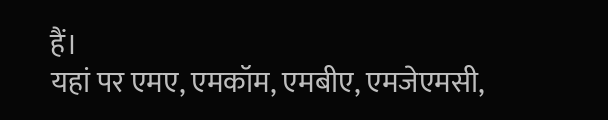हैं।
यहां पर एमए, एमकॉम, एमबीए, एमजेएमसी,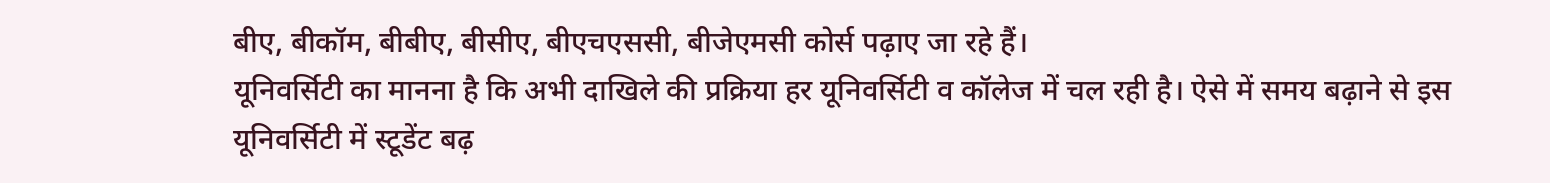बीए, बीकॉम, बीबीए, बीसीए, बीएचएससी, बीजेएमसी कोर्स पढ़ाए जा रहे हैं।
यूनिवर्सिटी का मानना है कि अभी दाखिले की प्रक्रिया हर यूनिवर्सिटी व कॉलेज में चल रही है। ऐसे में समय बढ़ाने से इस यूनिवर्सिटी में स्टूडेंट बढ़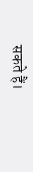सकते हैं।